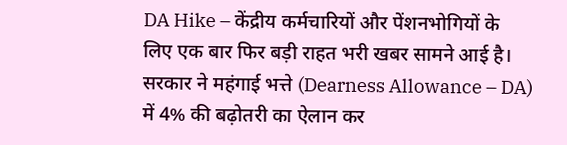DA Hike – केंद्रीय कर्मचारियों और पेंशनभोगियों के लिए एक बार फिर बड़ी राहत भरी खबर सामने आई है। सरकार ने महंगाई भत्ते (Dearness Allowance – DA) में 4% की बढ़ोतरी का ऐलान कर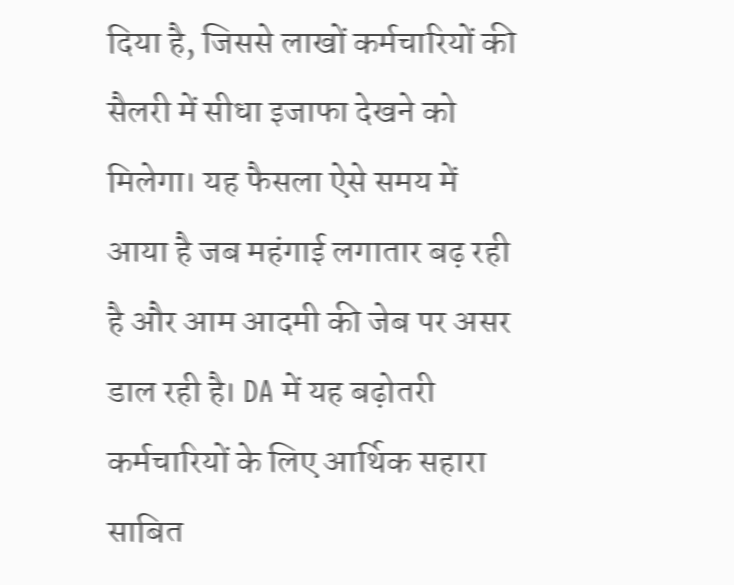दिया है, जिससे लाखों कर्मचारियों की सैलरी में सीधा इजाफा देखने को मिलेगा। यह फैसला ऐसे समय में आया है जब महंगाई लगातार बढ़ रही है और आम आदमी की जेब पर असर डाल रही है। DA में यह बढ़ोतरी कर्मचारियों के लिए आर्थिक सहारा साबित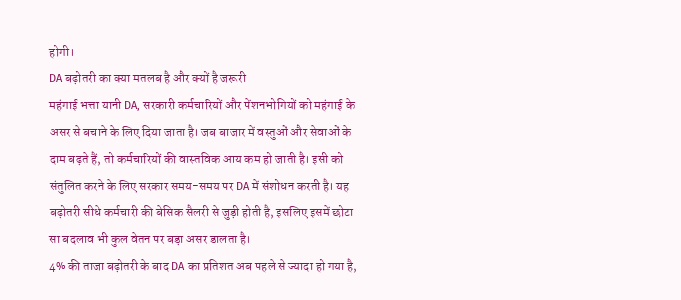होगी।
DA बढ़ोतरी का क्या मतलब है और क्यों है जरूरी
महंगाई भत्ता यानी DA, सरकारी कर्मचारियों और पेंशनभोगियों को महंगाई के असर से बचाने के लिए दिया जाता है। जब बाजार में वस्तुओं और सेवाओं के दाम बढ़ते हैं, तो कर्मचारियों की वास्तविक आय कम हो जाती है। इसी को संतुलित करने के लिए सरकार समय-समय पर DA में संशोधन करती है। यह बढ़ोतरी सीधे कर्मचारी की बेसिक सैलरी से जुड़ी होती है, इसलिए इसमें छोटा सा बदलाव भी कुल वेतन पर बड़ा असर डालता है।
4% की ताजा बढ़ोतरी के बाद DA का प्रतिशत अब पहले से ज्यादा हो गया है,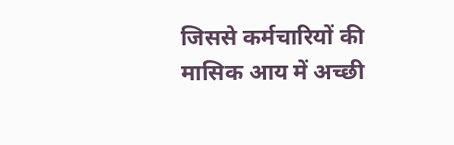जिससे कर्मचारियों की मासिक आय में अच्छी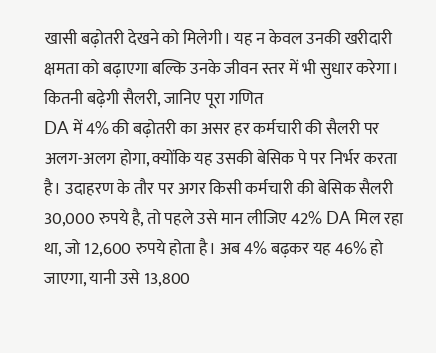खासी बढ़ोतरी देखने को मिलेगी। यह न केवल उनकी खरीदारी क्षमता को बढ़ाएगा बल्कि उनके जीवन स्तर में भी सुधार करेगा।
कितनी बढ़ेगी सैलरी, जानिए पूरा गणित
DA में 4% की बढ़ोतरी का असर हर कर्मचारी की सैलरी पर अलग-अलग होगा, क्योंकि यह उसकी बेसिक पे पर निर्भर करता है। उदाहरण के तौर पर अगर किसी कर्मचारी की बेसिक सैलरी 30,000 रुपये है, तो पहले उसे मान लीजिए 42% DA मिल रहा था, जो 12,600 रुपये होता है। अब 4% बढ़कर यह 46% हो जाएगा, यानी उसे 13,800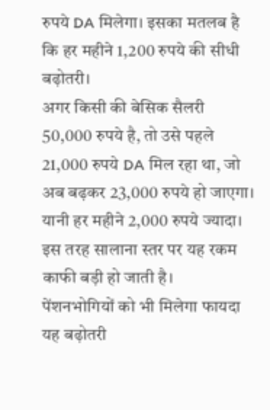रुपये DA मिलेगा। इसका मतलब है कि हर महीने 1,200 रुपये की सीधी बढ़ोतरी।
अगर किसी की बेसिक सैलरी 50,000 रुपये है, तो उसे पहले 21,000 रुपये DA मिल रहा था, जो अब बढ़कर 23,000 रुपये हो जाएगा। यानी हर महीने 2,000 रुपये ज्यादा। इस तरह सालाना स्तर पर यह रकम काफी बड़ी हो जाती है।
पेंशनभोगियों को भी मिलेगा फायदा
यह बढ़ोतरी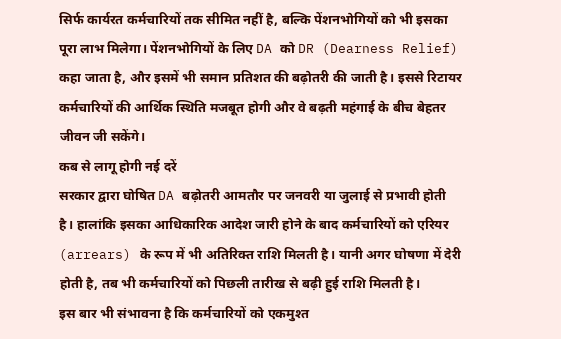सिर्फ कार्यरत कर्मचारियों तक सीमित नहीं है, बल्कि पेंशनभोगियों को भी इसका पूरा लाभ मिलेगा। पेंशनभोगियों के लिए DA को DR (Dearness Relief) कहा जाता है, और इसमें भी समान प्रतिशत की बढ़ोतरी की जाती है। इससे रिटायर कर्मचारियों की आर्थिक स्थिति मजबूत होगी और वे बढ़ती महंगाई के बीच बेहतर जीवन जी सकेंगे।
कब से लागू होगी नई दरें
सरकार द्वारा घोषित DA बढ़ोतरी आमतौर पर जनवरी या जुलाई से प्रभावी होती है। हालांकि इसका आधिकारिक आदेश जारी होने के बाद कर्मचारियों को एरियर (arrears) के रूप में भी अतिरिक्त राशि मिलती है। यानी अगर घोषणा में देरी होती है, तब भी कर्मचारियों को पिछली तारीख से बढ़ी हुई राशि मिलती है।
इस बार भी संभावना है कि कर्मचारियों को एकमुश्त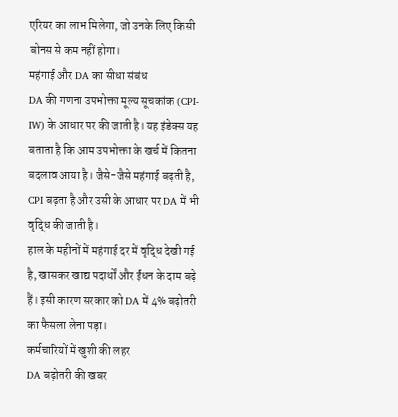एरियर का लाभ मिलेगा, जो उनके लिए किसी बोनस से कम नहीं होगा।
महंगाई और DA का सीधा संबंध
DA की गणना उपभोक्ता मूल्य सूचकांक (CPI-IW) के आधार पर की जाती है। यह इंडेक्स यह बताता है कि आम उपभोक्ता के खर्च में कितना बदलाव आया है। जैसे-जैसे महंगाई बढ़ती है, CPI बढ़ता है और उसी के आधार पर DA में भी वृद्धि की जाती है।
हाल के महीनों में महंगाई दर में वृद्धि देखी गई है, खासकर खाद्य पदार्थों और ईंधन के दाम बढ़े हैं। इसी कारण सरकार को DA में 4% बढ़ोतरी का फैसला लेना पड़ा।
कर्मचारियों में खुशी की लहर
DA बढ़ोतरी की खबर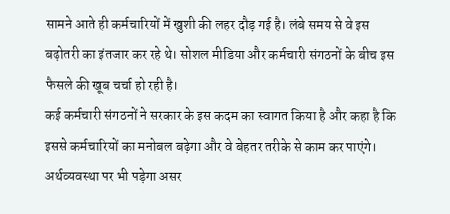सामने आते ही कर्मचारियों में खुशी की लहर दौड़ गई है। लंबे समय से वे इस बढ़ोतरी का इंतजार कर रहे थे। सोशल मीडिया और कर्मचारी संगठनों के बीच इस फैसले की खूब चर्चा हो रही है।
कई कर्मचारी संगठनों ने सरकार के इस कदम का स्वागत किया है और कहा है कि इससे कर्मचारियों का मनोबल बढ़ेगा और वे बेहतर तरीके से काम कर पाएंगे।
अर्थव्यवस्था पर भी पड़ेगा असर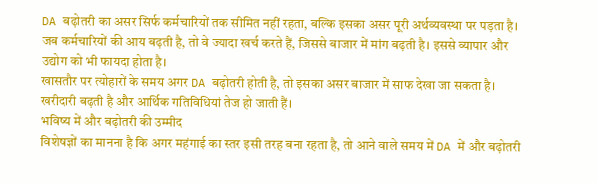DA बढ़ोतरी का असर सिर्फ कर्मचारियों तक सीमित नहीं रहता, बल्कि इसका असर पूरी अर्थव्यवस्था पर पड़ता है। जब कर्मचारियों की आय बढ़ती है, तो वे ज्यादा खर्च करते हैं, जिससे बाजार में मांग बढ़ती है। इससे व्यापार और उद्योग को भी फायदा होता है।
खासतौर पर त्योहारों के समय अगर DA बढ़ोतरी होती है, तो इसका असर बाजार में साफ देखा जा सकता है। खरीदारी बढ़ती है और आर्थिक गतिविधियां तेज हो जाती हैं।
भविष्य में और बढ़ोतरी की उम्मीद
विशेषज्ञों का मानना है कि अगर महंगाई का स्तर इसी तरह बना रहता है, तो आने वाले समय में DA में और बढ़ोतरी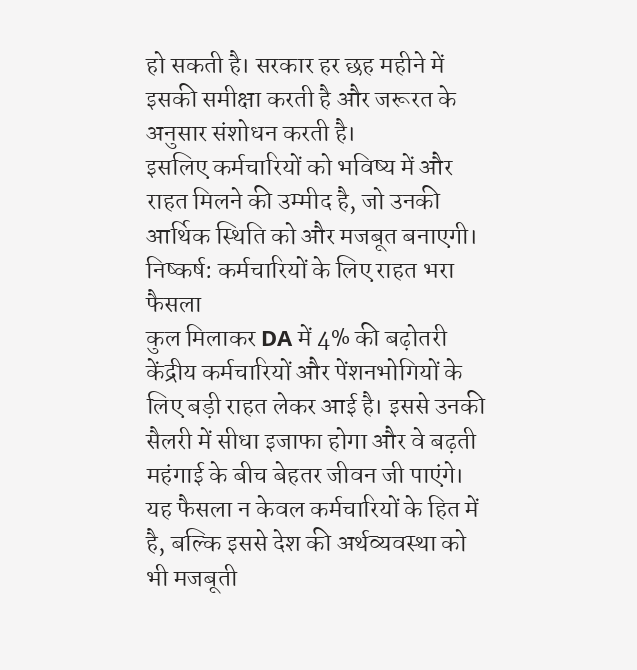हो सकती है। सरकार हर छह महीने में इसकी समीक्षा करती है और जरूरत के अनुसार संशोधन करती है।
इसलिए कर्मचारियों को भविष्य में और राहत मिलने की उम्मीद है, जो उनकी आर्थिक स्थिति को और मजबूत बनाएगी।
निष्कर्ष: कर्मचारियों के लिए राहत भरा फैसला
कुल मिलाकर DA में 4% की बढ़ोतरी केंद्रीय कर्मचारियों और पेंशनभोगियों के लिए बड़ी राहत लेकर आई है। इससे उनकी सैलरी में सीधा इजाफा होगा और वे बढ़ती महंगाई के बीच बेहतर जीवन जी पाएंगे। यह फैसला न केवल कर्मचारियों के हित में है, बल्कि इससे देश की अर्थव्यवस्था को भी मजबूती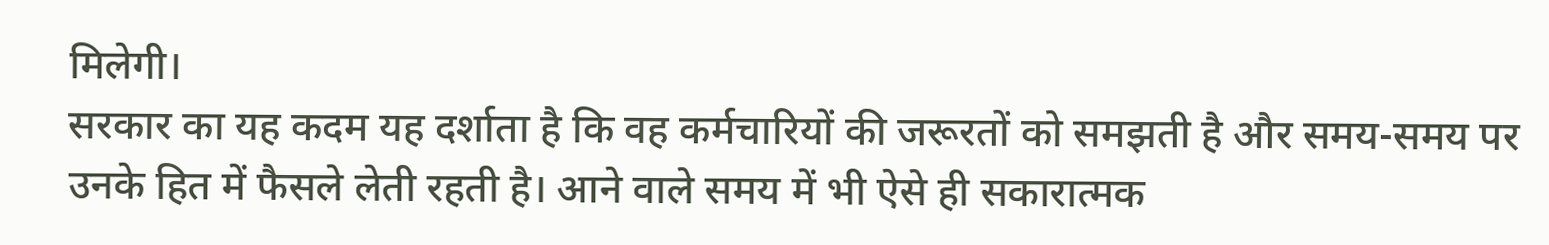मिलेगी।
सरकार का यह कदम यह दर्शाता है कि वह कर्मचारियों की जरूरतों को समझती है और समय-समय पर उनके हित में फैसले लेती रहती है। आने वाले समय में भी ऐसे ही सकारात्मक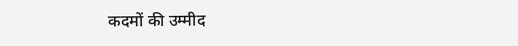कदमों की उम्मीद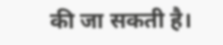की जा सकती है।